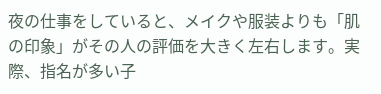夜の仕事をしていると、メイクや服装よりも「肌の印象」がその人の評価を大きく左右します。実際、指名が多い子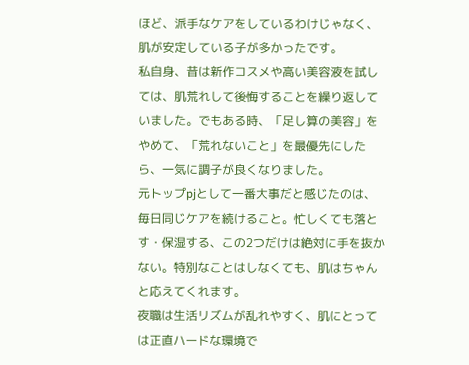ほど、派手なケアをしているわけじゃなく、肌が安定している子が多かったです。
私自身、昔は新作コスメや高い美容液を試しては、肌荒れして後悔することを繰り返していました。でもある時、「足し算の美容」をやめて、「荒れないこと」を最優先にしたら、一気に調子が良くなりました。
元トップpjとして一番大事だと感じたのは、毎日同じケアを続けること。忙しくても落とす・保湿する、この2つだけは絶対に手を抜かない。特別なことはしなくても、肌はちゃんと応えてくれます。
夜職は生活リズムが乱れやすく、肌にとっては正直ハードな環境で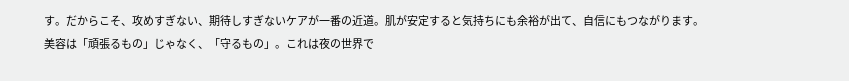す。だからこそ、攻めすぎない、期待しすぎないケアが一番の近道。肌が安定すると気持ちにも余裕が出て、自信にもつながります。
美容は「頑張るもの」じゃなく、「守るもの」。これは夜の世界で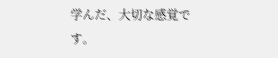学んだ、大切な感覚です。